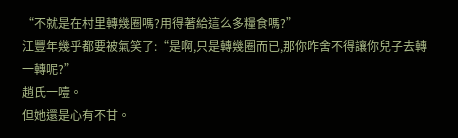“不就是在村里轉幾圈嗎?用得著給這么多糧食嗎?”
江豐年幾乎都要被氣笑了:“是啊,只是轉幾圈而已,那你咋舍不得讓你兒子去轉一轉呢?”
趙氏一噎。
但她還是心有不甘。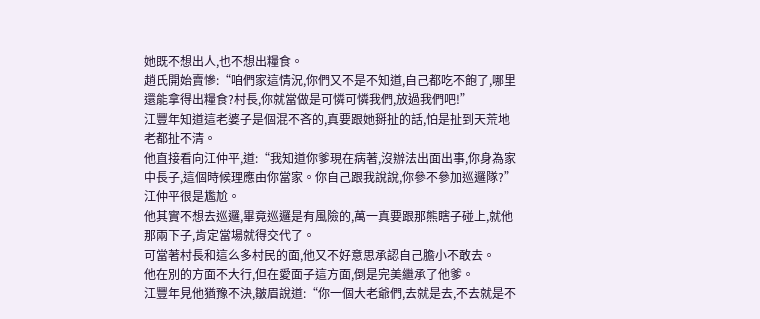她既不想出人,也不想出糧食。
趙氏開始賣慘:“咱們家這情況,你們又不是不知道,自己都吃不飽了,哪里還能拿得出糧食?村長,你就當做是可憐可憐我們,放過我們吧!”
江豐年知道這老婆子是個混不吝的,真要跟她掰扯的話,怕是扯到天荒地老都扯不清。
他直接看向江仲平,道:“我知道你爹現在病著,沒辦法出面出事,你身為家中長子,這個時候理應由你當家。你自己跟我說說,你參不參加巡邏隊?”
江仲平很是尷尬。
他其實不想去巡邏,畢竟巡邏是有風險的,萬一真要跟那熊瞎子碰上,就他那兩下子,肯定當場就得交代了。
可當著村長和這么多村民的面,他又不好意思承認自己膽小不敢去。
他在別的方面不大行,但在愛面子這方面,倒是完美繼承了他爹。
江豐年見他猶豫不決,皺眉說道:“你一個大老爺們,去就是去,不去就是不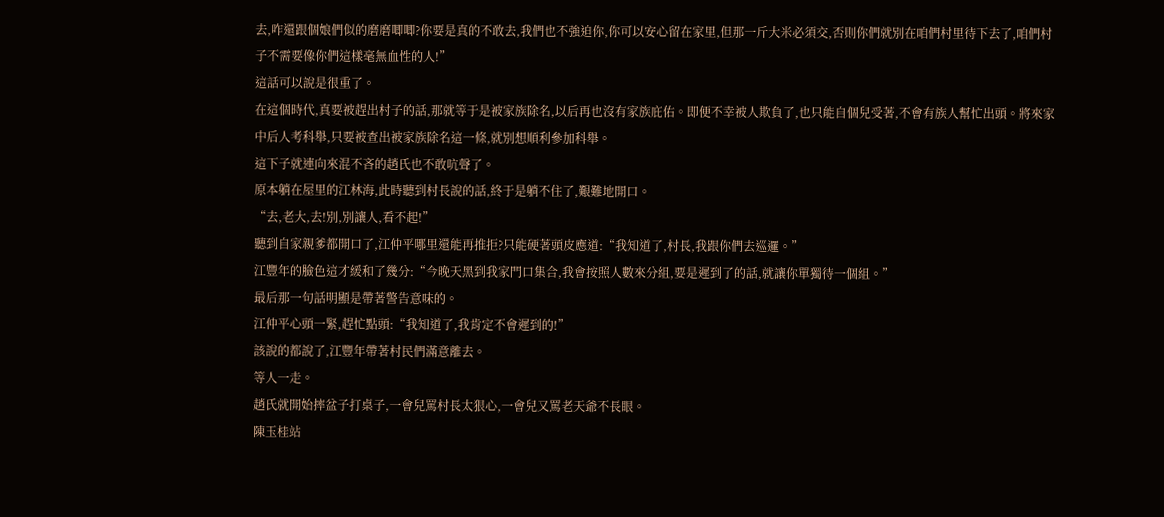去,咋還跟個娘們似的磨磨唧唧?你要是真的不敢去,我們也不強迫你,你可以安心留在家里,但那一斤大米必須交,否則你們就別在咱們村里待下去了,咱們村子不需要像你們這樣毫無血性的人!”
這話可以說是很重了。
在這個時代,真要被趕出村子的話,那就等于是被家族除名,以后再也沒有家族庇佑。即便不幸被人欺負了,也只能自個兒受著,不會有族人幫忙出頭。將來家中后人考科舉,只要被查出被家族除名這一條,就別想順利參加科舉。
這下子就連向來混不吝的趙氏也不敢吭聲了。
原本躺在屋里的江林海,此時聽到村長說的話,終于是躺不住了,艱難地開口。
“去,老大,去!別,別讓人,看不起!”
聽到自家親爹都開口了,江仲平哪里還能再推拒?只能硬著頭皮應道:“我知道了,村長,我跟你們去巡邏。”
江豐年的臉色這才緩和了幾分:“今晚天黑到我家門口集合,我會按照人數來分組,要是遲到了的話,就讓你單獨待一個組。”
最后那一句話明顯是帶著警告意味的。
江仲平心頭一緊,趕忙點頭:“我知道了,我肯定不會遲到的!”
該說的都說了,江豐年帶著村民們滿意離去。
等人一走。
趙氏就開始摔盆子打桌子,一會兒罵村長太狠心,一會兒又罵老天爺不長眼。
陳玉桂站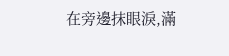在旁邊抹眼淚,滿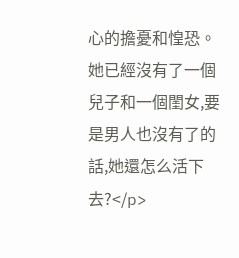心的擔憂和惶恐。
她已經沒有了一個兒子和一個閨女,要是男人也沒有了的話,她還怎么活下去?</p>